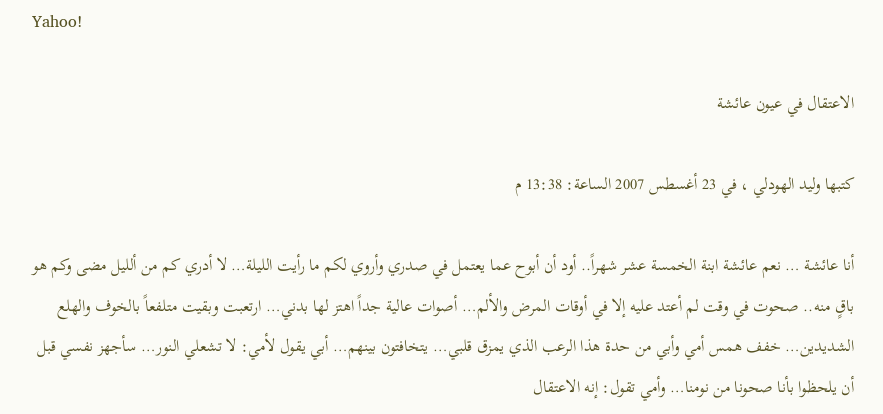Yahoo!

الاعتقال في عيون عائشة

كتبها وليد الهودلي ، في 23 أغسطس 2007 الساعة: 13:38 م

أنا عائشة … نعم عائشة ابنة الخمسة عشر شهراً.. أود أن أبوح عما يعتمل في صدري وأروي لكم ما رأيت الليلة… لا أدري كم من ألليل مضى وكم هو باقٍ منه.. صحوت في وقت لم أعتد عليه إلا في أوقات المرض والألم… أصوات عالية جداً اهتز لها بدني… ارتعبت وبقيت متلفعاً بالخوف والهلع الشديدين… خفف همس أمي وأبي من حدة هذا الرعب الذي يمزق قلبي… يتخافتون بينهم… أبي يقول لأمي: لا تشعلي النور… سأجهز نفسي قبل أن يلحظوا بأنا صحونا من نومنا… وأمي تقول: إنه الاعتقال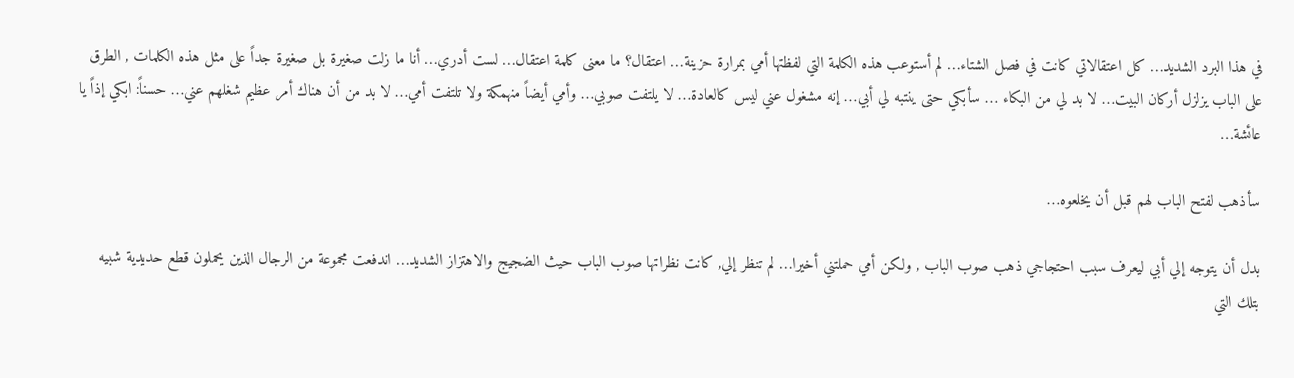في هذا البرد الشديد… كل اعتقالاتي كانت في فصل الشتاء… لم أستوعب هذه الكلمة التي لفظتها أمي بمرارة حزينة… اعتقال؟ ما معنى كلمة اعتقال… لست أدري… أنا ما زلت صغيرة بل صغيرة جداً على مثل هذه الكلمات , الطرق على الباب يزلزل أركان البيت… لا بد لي من البكاء … سأبكي حتى ينتبه لي أبي… إنه مشغول عني ليس كالعادة… لا يلتفت صوبي… وأمي أيضاً منهمكة ولا تلتفت أمي… لا بد من أن هناك أمر عظيم شغلهم عني… حسناً: ابكي إذاً يا عائشة…

سأذهب لفتح الباب لهم قبل أن يخلعوه…

بدل أن يتوجه إلي أبي ليعرف سبب احتجاجي ذهب صوب الباب , ولكن أمي حملتني أخيرا… لم تنظر إلي, كانت نظراتها صوب الباب حيث الضجيج والاهتزاز الشديد… اندفعت مجموعة من الرجال الذين يحملون قطع حديدية شبيه بتلك التي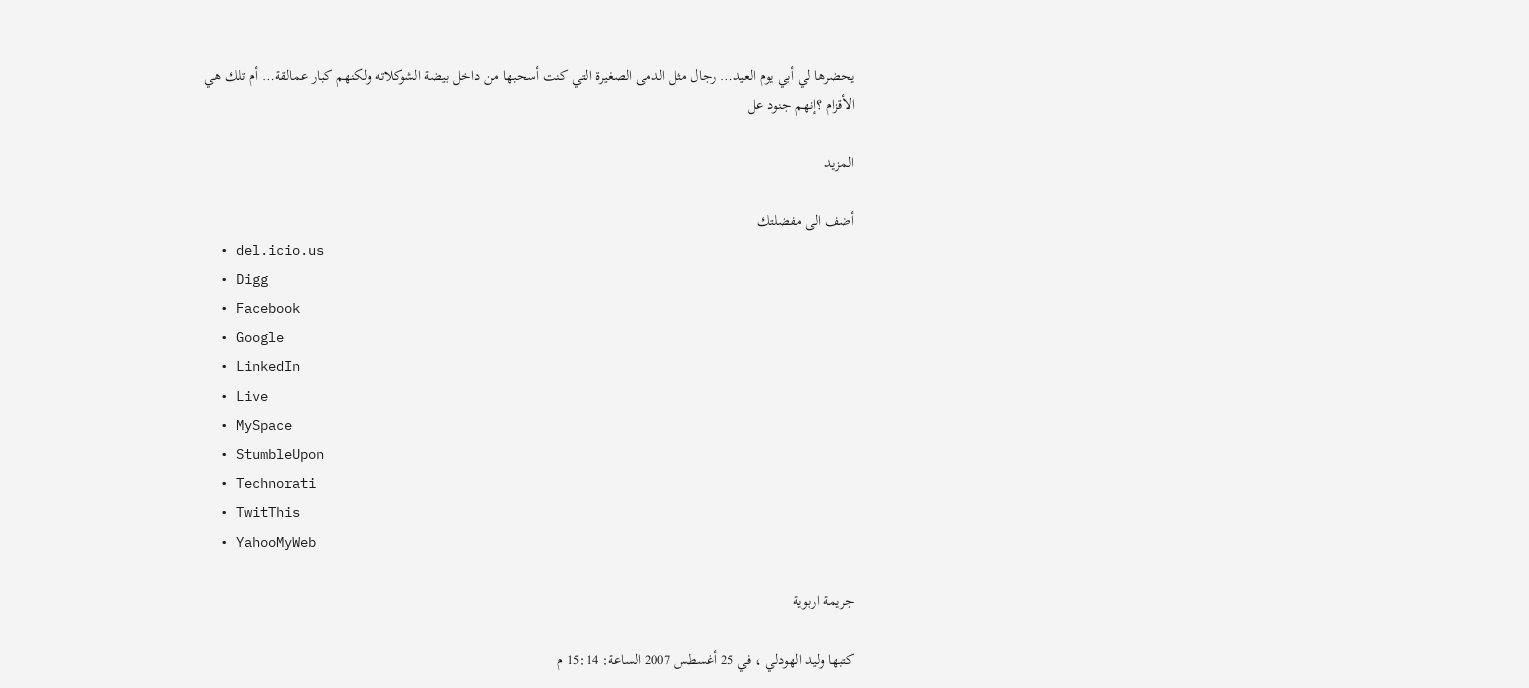يحضرها لي أبي يوم العيد… رجال مثل الدمى الصغيرة التي كنت أسحبها من داخل بيضة الشوكلاته ولكنهم كبار عمالقة… أم تلك هي الأقزام ؟إنهم جنود عل

المزيد

أضف الى مفضلتك
  • del.icio.us
  • Digg
  • Facebook
  • Google
  • LinkedIn
  • Live
  • MySpace
  • StumbleUpon
  • Technorati
  • TwitThis
  • YahooMyWeb

جريمة اربوية

كتبها وليد الهودلي ، في 25 أغسطس 2007 الساعة: 15:14 م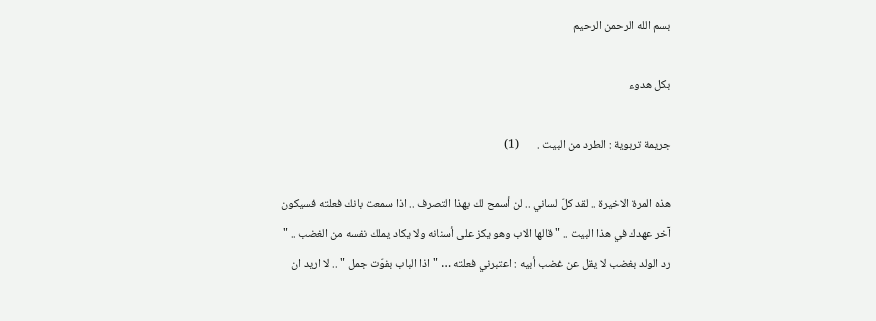بسم الله الرحمن الرحيم

بكل هدوء

جريمة تربوية : الطرد من البيت .       (1)

هذه المرة الاخيرة .. لقد كلّ لساني .. لن أسمح لك بهذا التصرف .. اذا سمعت بانك فعلته فسيكون آخر عهدك في هذا البيت .. " قالها الاب وهو يكز على أسنانه ولا يكاد يملك نفسه من الغضب .. " رد الولد بغضب لا يقل عن غضب أبيه : اعتبرني فعلته … "اذا الباب بفوّت جمل " .. لا اريد ان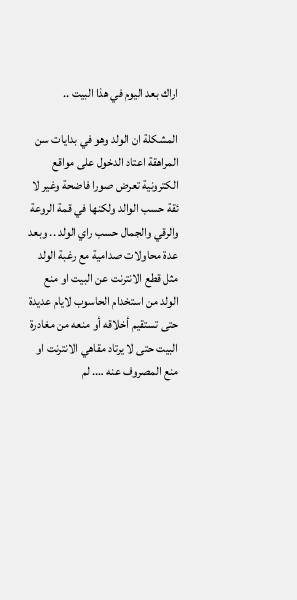اراك بعد اليوم في هذا البيت ..

المشكلة ان الولد وهو في بدايات سن المراهقة اعتاد الدخول على مواقع الكترونية تعرض صورا فاضحة وغير لا ئقة حسب الوالد ولكنها في قمة الروعة والرقي والجمال حسب راي الولد .. وبعد عدة محاولات صدامية مع رغبة الولد مثل قطع الانترنت عن البيت او منع الولد من استخدام الحاسوب لايام عديدة حتى تستقيم أخلاقه أو منعه من مغادرة البيت حتى لا يرتاد مقاهي الانترنت او منع المصروف عنه …. لم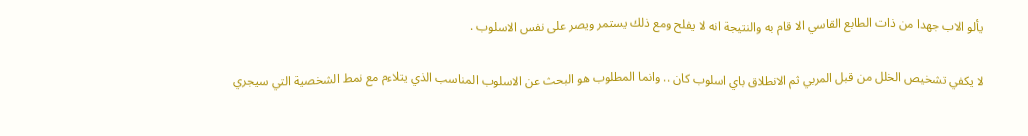يألو الاب جهدا من ذات الطابع القاسي الا قام به والنتيجة انه لا يفلح ومع ذلك يستمر ويصر على نفس الاسلوب .

لا يكفي تشخيص الخلل من قبل المربي ثم الانطلاق باي اسلوب كان .. وانما المطلوب هو البحث عن الاسلوب المناسب الذي يتلاءم مع نمط الشخصية التي سيجري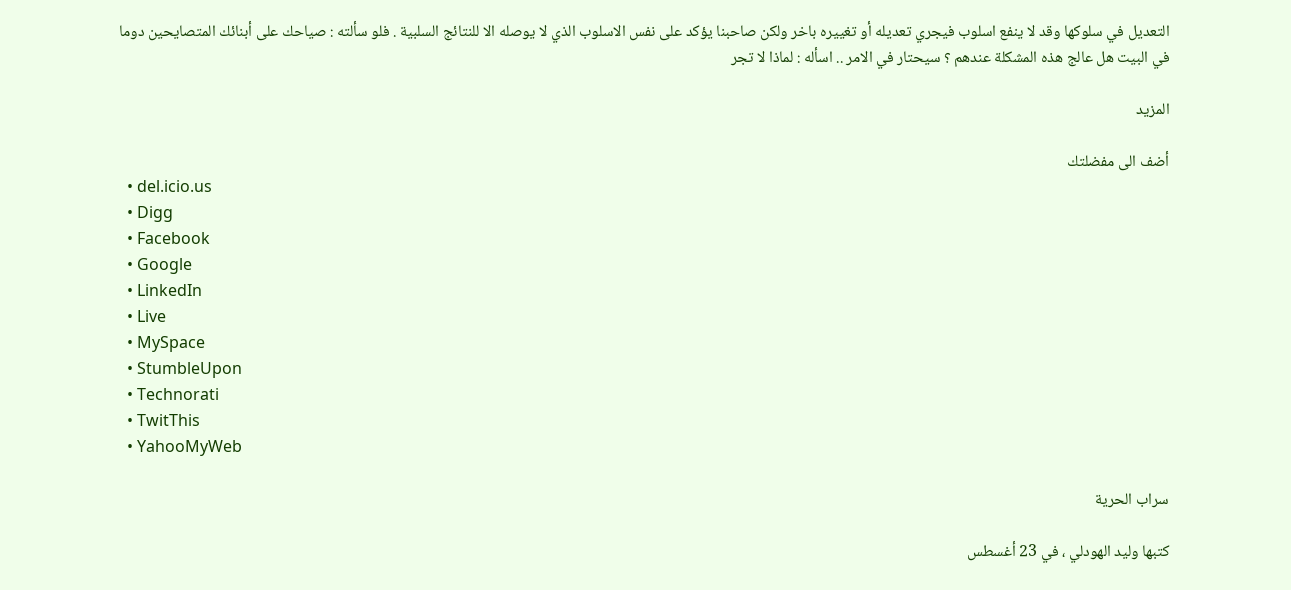التعديل في سلوكها وقد لا ينفع اسلوب فيجري تعديله أو تغييره باخر ولكن صاحبنا يؤكد على نفس الاسلوب الذي لا يوصله الا للنتائج السلبية . فلو سألته : صياحك على أبنائك المتصايحين دوما في البيت هل عالج هذه المشكلة عندهم ؟ سيحتار في الامر .. اسأله : لماذا لا تجر

المزيد

أضف الى مفضلتك
  • del.icio.us
  • Digg
  • Facebook
  • Google
  • LinkedIn
  • Live
  • MySpace
  • StumbleUpon
  • Technorati
  • TwitThis
  • YahooMyWeb

سراب الحرية

كتبها وليد الهودلي ، في 23 أغسطس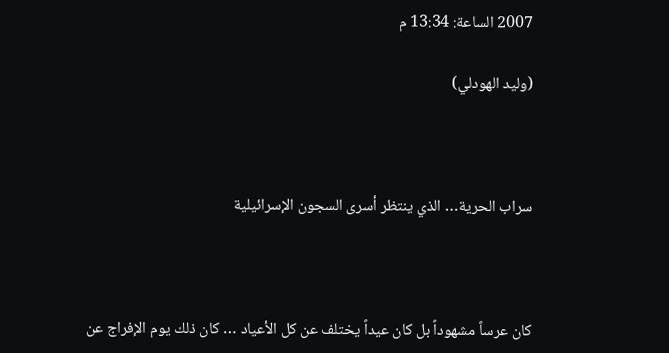2007 الساعة: 13:34 م

(وليد الهودلي)



سراب الحرية… الذي ينتظر أسرى السجون الإسرائيلية



كان عرساً مشهوداً بل كان عيداً يختلف عن كل الأعياد … كان ذلك يوم الإفراج عن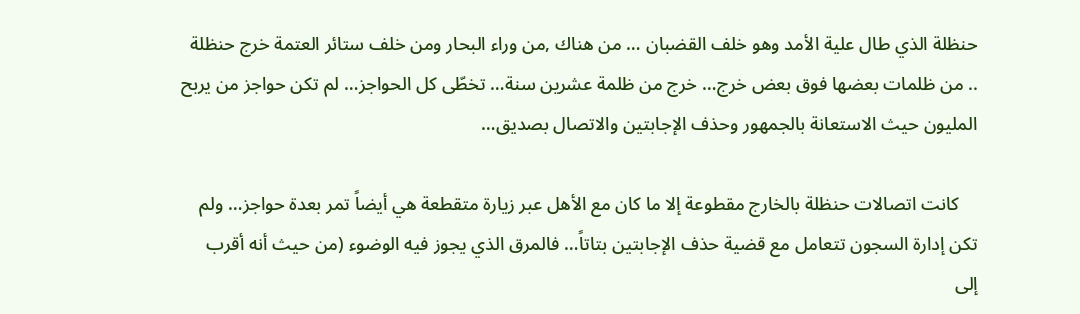حنظلة الذي طال علية الأمد وهو خلف القضبان … من هناك ,من وراء البحار ومن خلف ستائر العتمة خرج حنظلة .. من ظلمات بعضها فوق بعض خرج… خرج من ظلمة عشرين سنة… تخطّى كل الحواجز… لم تكن حواجز من يربح المليون حيث الاستعانة بالجمهور وحذف الإجابتين والاتصال بصديق…

    كانت اتصالات حنظلة بالخارج مقطوعة إلا ما كان مع الأهل عبر زيارة متقطعة هي أيضاً تمر بعدة حواجز… ولم تكن إدارة السجون تتعامل مع قضية حذف الإجابتين بتاتاً… فالمرق الذي يجوز فيه الوضوء (من حيث أنه أقرب إلى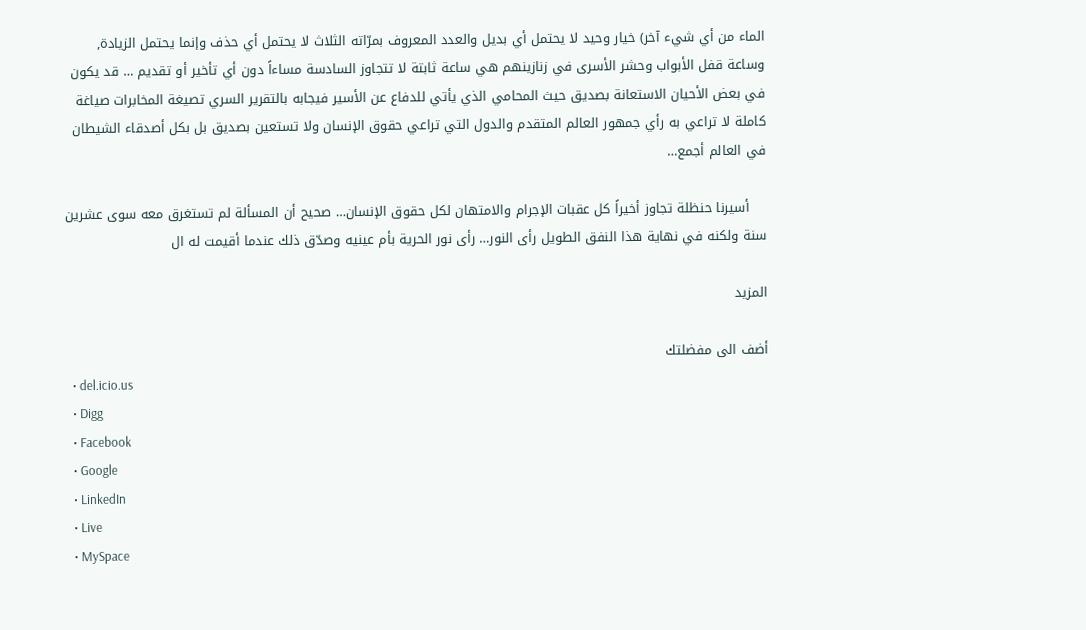الماء من أي شيء آخر) خيار وحيد لا يحتمل أي بديل والعدد المعروف بمرّاته الثلاث لا يحتمل أي حذف وإنما يحتمل الزيادة, وساعة قفل الأبواب وحشر الأسرى في زنازينهم هي ساعة ثابتة لا تتجاوز السادسة مساءاً دون أي تأخير أو تقديم … قد يكون في بعض الأحيان الاستعانة بصديق حيث المحامي الذي يأتي للدفاع عن الأسير فيجابه بالتقرير السري تصيغة المخابرات صياغة كاملة لا تراعي به رأي جمهور العالم المتقدم والدول التي تراعي حقوق الإنسان ولا تستعين بصديق بل بكل أصدقاء الشيطان في العالم أجمع…

    أسيرنا حنظلة تجاوز أخيراً كل عقبات الإجرام والامتهان لكل حقوق الإنسان… صحيح أن المسألة لم تستغرق معه سوى عشرين سنة ولكنه في نهاية هذا النفق الطويل رأى النور… رأى نور الحرية بأم عينيه وصدّق ذلك عندما أقيمت له ال

المزيد

أضف الى مفضلتك
  • del.icio.us
  • Digg
  • Facebook
  • Google
  • LinkedIn
  • Live
  • MySpace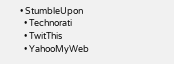• StumbleUpon
  • Technorati
  • TwitThis
  • YahooMyWeb